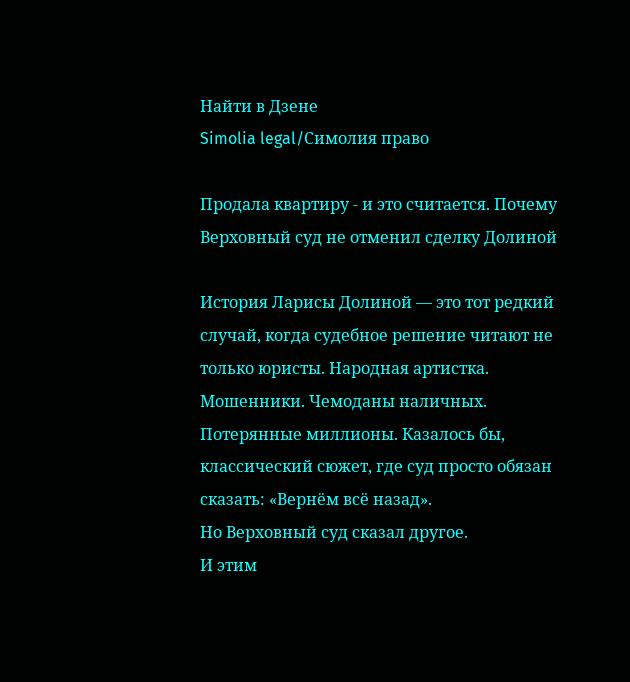Найти в Дзене
Simolia legal/Симолия право

Продала квартиру - и это считается. Почему Верховный суд не отменил сделку Долиной

История Ларисы Долиной — это тот редкий случай, когда судебное решение читают не только юристы. Народная артистка. Мошенники. Чемоданы наличных. Потерянные миллионы. Казалось бы, классический сюжет, где суд просто обязан сказать: «Вернём всё назад».
Но Верховный суд сказал другое.
И этим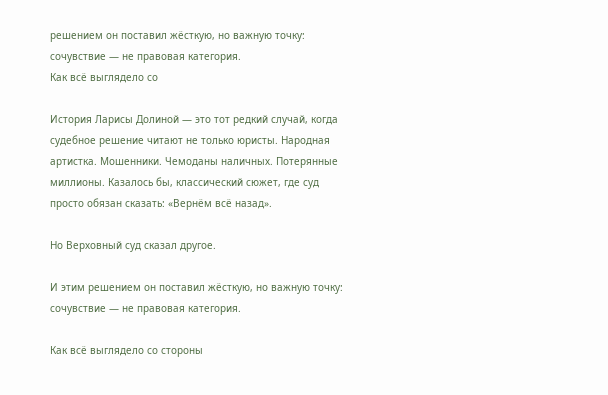решением он поставил жёсткую, но важную точку: сочувствие — не правовая категория.
Как всё выглядело со

История Ларисы Долиной — это тот редкий случай, когда судебное решение читают не только юристы. Народная артистка. Мошенники. Чемоданы наличных. Потерянные миллионы. Казалось бы, классический сюжет, где суд просто обязан сказать: «Вернём всё назад».

Но Верховный суд сказал другое.

И этим решением он поставил жёсткую, но важную точку: сочувствие — не правовая категория.

Как всё выглядело со стороны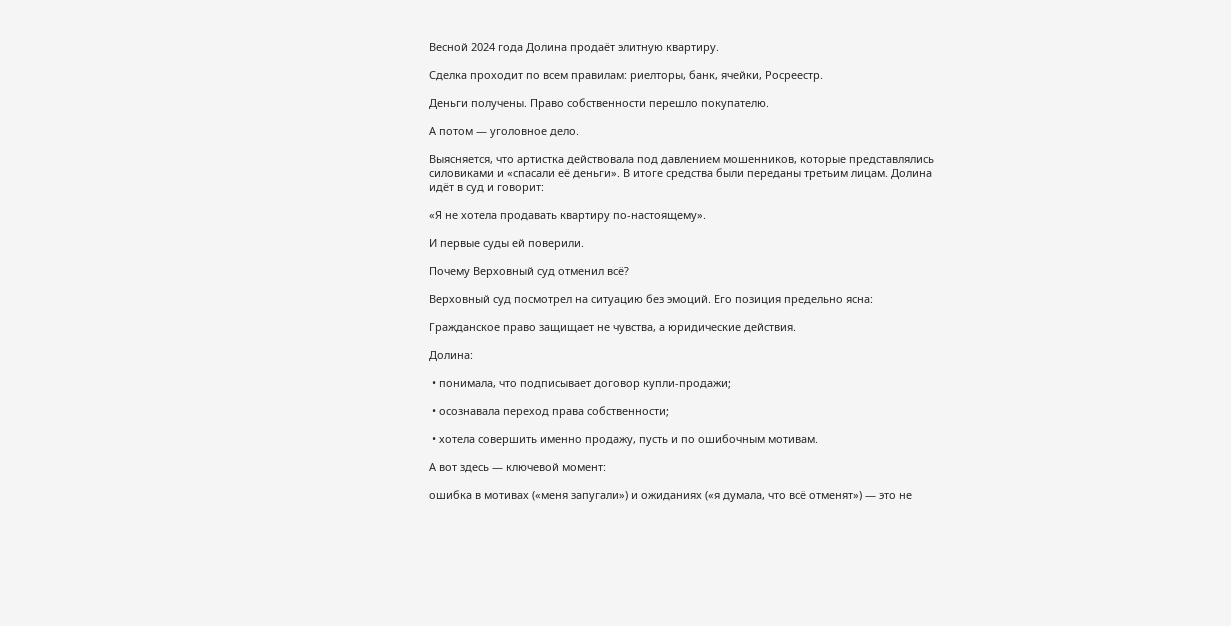Весной 2024 года Долина продаёт элитную квартиру.

Сделка проходит по всем правилам: риелторы, банк, ячейки, Росреестр.

Деньги получены. Право собственности перешло покупателю.

А потом — уголовное дело.

Выясняется, что артистка действовала под давлением мошенников, которые представлялись силовиками и «спасали её деньги». В итоге средства были переданы третьим лицам. Долина идёт в суд и говорит:

«Я не хотела продавать квартиру по-настоящему».

И первые суды ей поверили.

Почему Верховный суд отменил всё?

Верховный суд посмотрел на ситуацию без эмоций. Его позиция предельно ясна:

Гражданское право защищает не чувства, а юридические действия.

Долина:

 • понимала, что подписывает договор купли-продажи;

 • осознавала переход права собственности;

 • хотела совершить именно продажу, пусть и по ошибочным мотивам.

А вот здесь — ключевой момент:

ошибка в мотивах («меня запугали») и ожиданиях («я думала, что всё отменят») — это не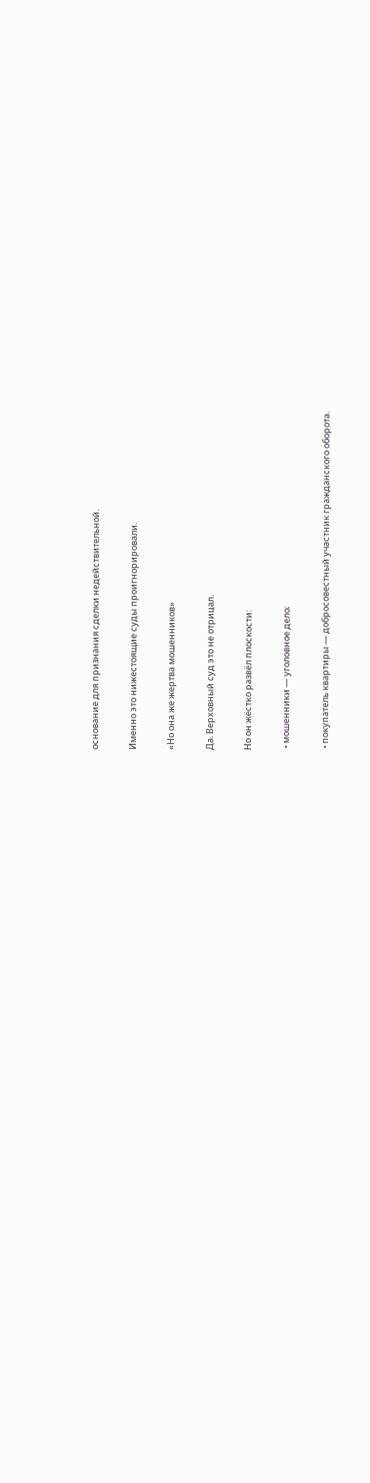основание для признания сделки недействительной.

Именно это нижестоящие суды проигнорировали.

«Но она же жертва мошенников»

Да. Верховный суд это не отрицал.

Но он жёстко развёл плоскости:

 • мошенники — уголовное дело;

 • покупатель квартиры — добросовестный участник гражданского оборота.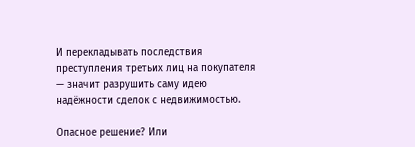И перекладывать последствия преступления третьих лиц на покупателя — значит разрушить саму идею надёжности сделок с недвижимостью.

Опасное решение? Или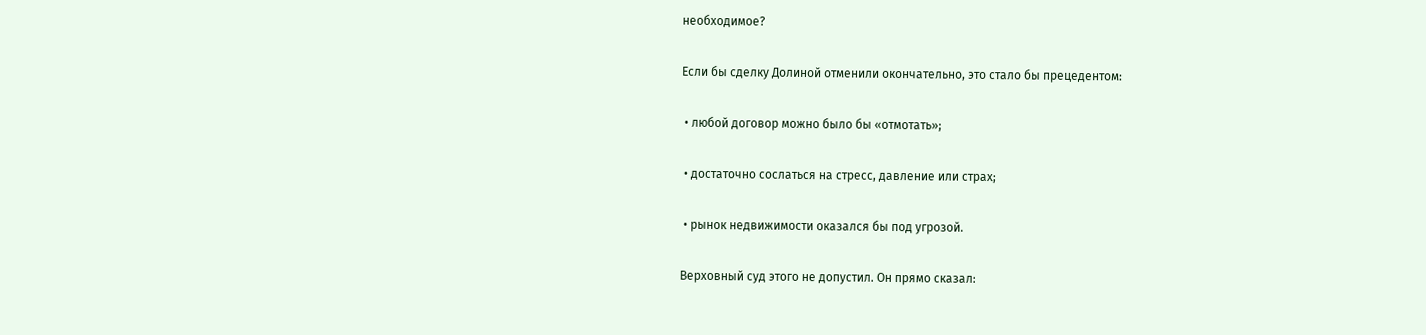необходимое?

Если бы сделку Долиной отменили окончательно, это стало бы прецедентом:

 • любой договор можно было бы «отмотать»;

 • достаточно сослаться на стресс, давление или страх;

 • рынок недвижимости оказался бы под угрозой.

Верховный суд этого не допустил. Он прямо сказал: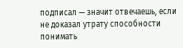подписал — значит отвечаешь, если не доказал утрату способности понимать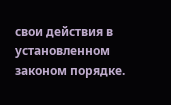свои действия в установленном законом порядке.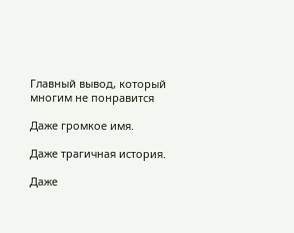Главный вывод, который многим не понравится

Даже громкое имя.

Даже трагичная история.

Даже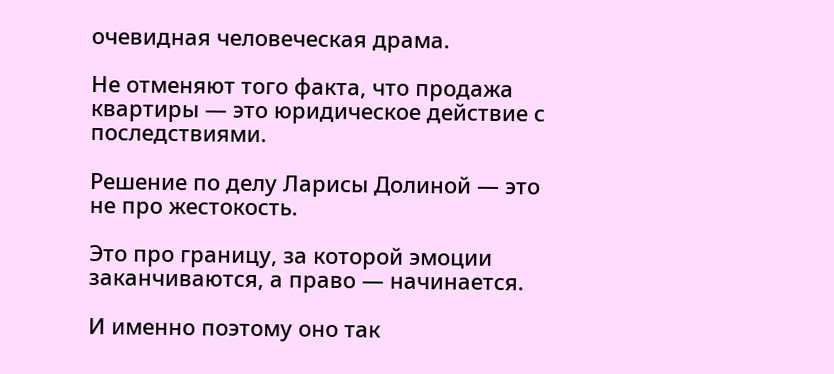очевидная человеческая драма.

Не отменяют того факта, что продажа квартиры — это юридическое действие с последствиями.

Решение по делу Ларисы Долиной — это не про жестокость.

Это про границу, за которой эмоции заканчиваются, а право — начинается.

И именно поэтому оно так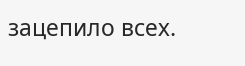зацепило всех.